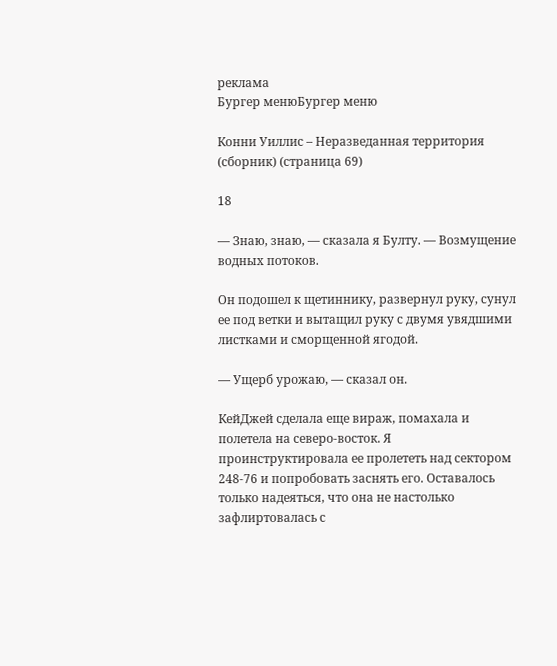реклама
Бургер менюБургер меню

Конни Уиллис – Неразведанная территория (сборник) (страница 69)

18

— Знаю, знаю, — сказала я Булту. — Возмущение водных потоков.

Он подошел к щетиннику, развернул руку, сунул ее под ветки и вытащил руку с двумя увядшими листками и сморщенной ягодой.

— Ущерб урожаю, — сказал он.

КейДжей сделала еще вираж, помахала и полетела на северо-восток. Я проинструктировала ее пролететь над сектором 248-76 и попробовать заснять его. Оставалось только надеяться, что она не настолько зафлиртовалась с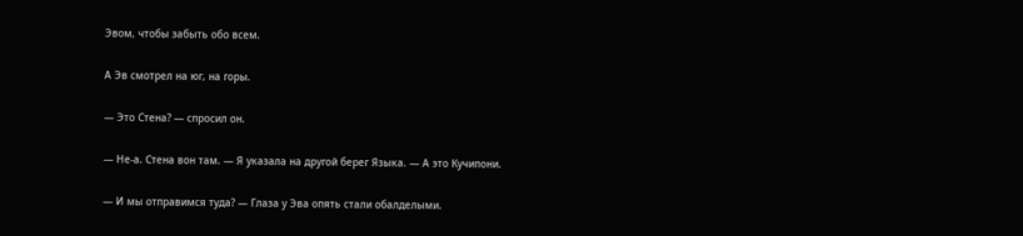Эвом, чтобы забыть обо всем.

А Эв смотрел на юг, на горы.

— Это Стена? — спросил он.

— Не-а. Стена вон там. — Я указала на другой берег Языка. — А это Кучипони.

— И мы отправимся туда? — Глаза у Эва опять стали обалделыми.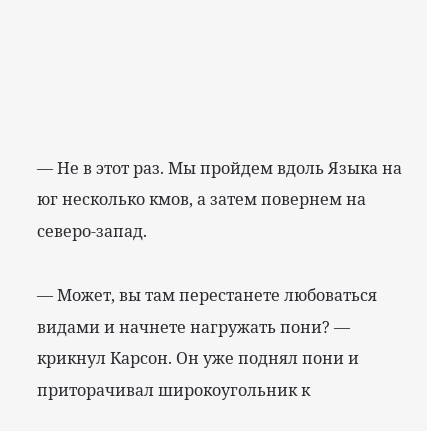— Не в этот раз. Мы пройдем вдоль Языка на юг несколько кмов, а затем повернем на северо-запад.

— Может, вы там перестанете любоваться видами и начнете нагружать пони? — крикнул Карсон. Он уже поднял пони и приторачивал широкоугольник к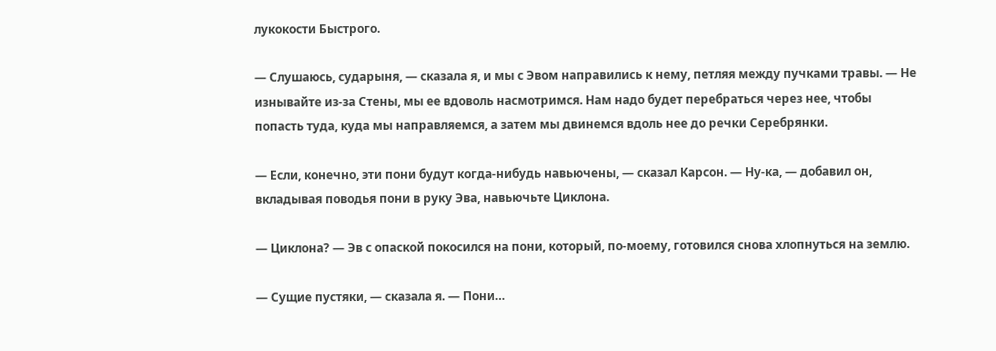лукокости Быстрого.

— Слушаюсь, сударыня, — сказала я, и мы с Эвом направились к нему, петляя между пучками травы. — Не изнывайте из-за Стены, мы ее вдоволь насмотримся. Нам надо будет перебраться через нее, чтобы попасть туда, куда мы направляемся, а затем мы двинемся вдоль нее до речки Серебрянки.

— Если, конечно, эти пони будут когда-нибудь навьючены, — сказал Карсон. — Ну-ка, — добавил он, вкладывая поводья пони в руку Эва, навьючьте Циклона.

— Циклона? — Эв с опаской покосился на пони, который, по-моему, готовился снова хлопнуться на землю.

— Сущие пустяки, — сказала я. — Пони…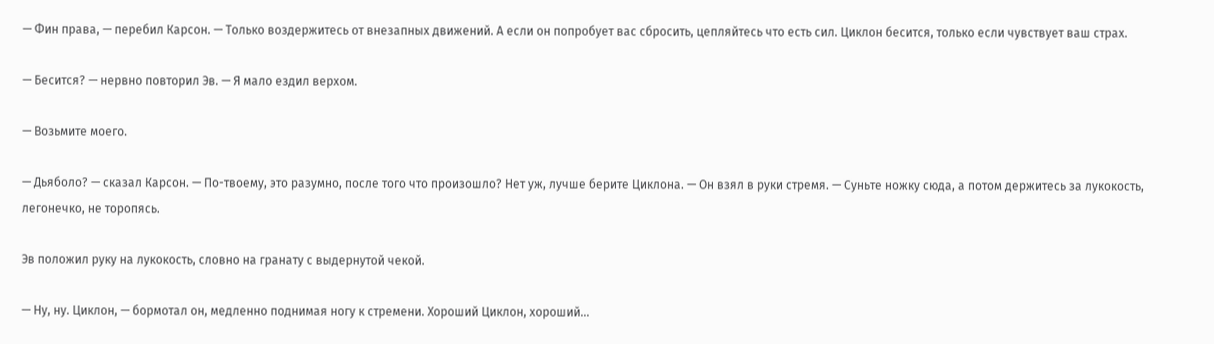— Фин права, — перебил Карсон. — Только воздержитесь от внезапных движений. А если он попробует вас сбросить, цепляйтесь что есть сил. Циклон бесится, только если чувствует ваш страх.

— Бесится? — нервно повторил Эв. — Я мало ездил верхом.

— Возьмите моего.

— Дьяболо? — сказал Карсон. — По-твоему, это разумно, после того что произошло? Нет уж, лучше берите Циклона. — Он взял в руки стремя. — Суньте ножку сюда, а потом держитесь за лукокость, легонечко, не торопясь.

Эв положил руку на лукокость, словно на гранату с выдернутой чекой.

— Ну, ну. Циклон, — бормотал он, медленно поднимая ногу к стремени. Хороший Циклон, хороший…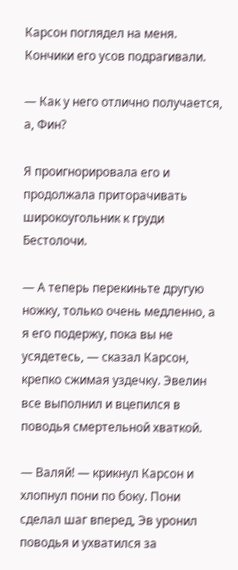Карсон поглядел на меня. Кончики его усов подрагивали.

— Как у него отлично получается, а, Фин?

Я проигнорировала его и продолжала приторачивать широкоугольник к груди Бестолочи.

— А теперь перекиньте другую ножку, только очень медленно, а я его подержу, пока вы не усядетесь, — сказал Карсон, крепко сжимая уздечку. Эвелин все выполнил и вцепился в поводья смертельной хваткой.

— Валяй! — крикнул Карсон и хлопнул пони по боку. Пони сделал шаг вперед, Эв уронил поводья и ухватился за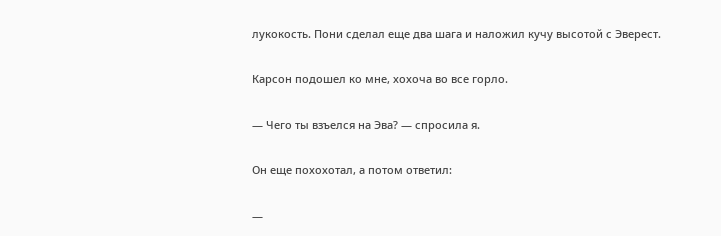лукокость. Пони сделал еще два шага и наложил кучу высотой с Эверест.

Карсон подошел ко мне, хохоча во все горло.

— Чего ты взъелся на Эва? — спросила я.

Он еще похохотал, а потом ответил:

—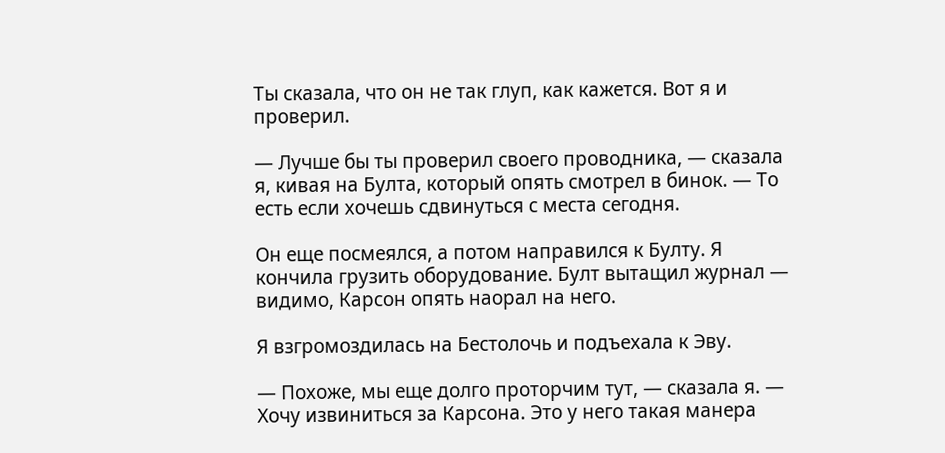Ты сказала, что он не так глуп, как кажется. Вот я и проверил.

— Лучше бы ты проверил своего проводника, — сказала я, кивая на Булта, который опять смотрел в бинок. — То есть если хочешь сдвинуться с места сегодня.

Он еще посмеялся, а потом направился к Булту. Я кончила грузить оборудование. Булт вытащил журнал — видимо, Карсон опять наорал на него.

Я взгромоздилась на Бестолочь и подъехала к Эву.

— Похоже, мы еще долго проторчим тут, — сказала я. — Хочу извиниться за Карсона. Это у него такая манера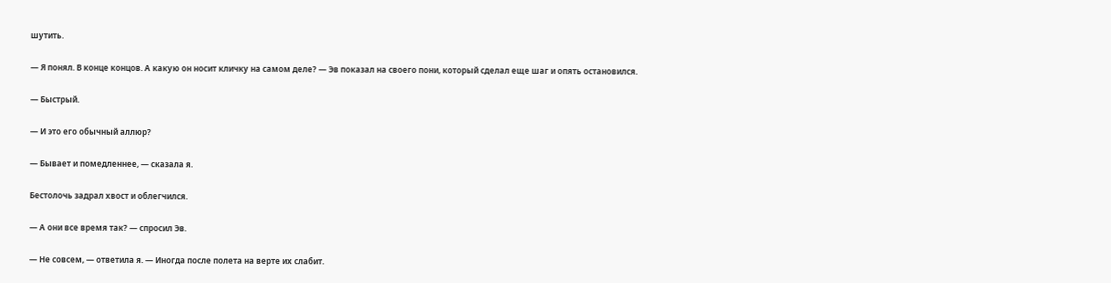шутить.

— Я понял. В конце концов. А какую он носит кличку на самом деле? — Эв показал на своего пони, который сделал еще шаг и опять остановился.

— Быстрый.

— И это его обычный аллюр?

— Бывает и помедленнее, — сказала я.

Бестолочь задрал хвост и облегчился.

— А они все время так? — спросил Эв.

— Не совсем, — ответила я. — Иногда после полета на верте их слабит.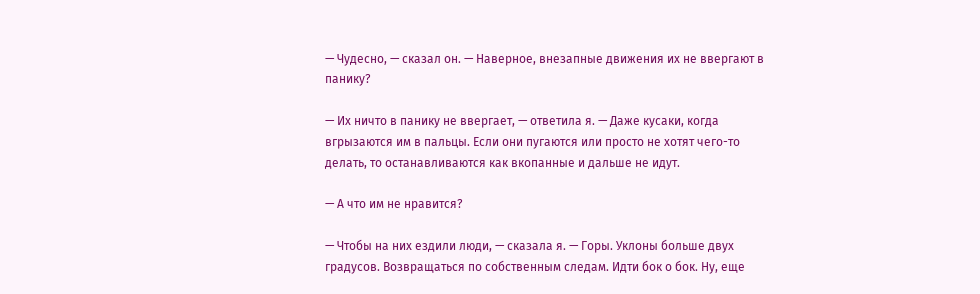— Чудесно, — сказал он. — Наверное, внезапные движения их не ввергают в панику?

— Их ничто в панику не ввергает, — ответила я. — Даже кусаки, когда вгрызаются им в пальцы. Если они пугаются или просто не хотят чего-то делать, то останавливаются как вкопанные и дальше не идут.

— А что им не нравится?

— Чтобы на них ездили люди, — сказала я. — Горы. Уклоны больше двух градусов. Возвращаться по собственным следам. Идти бок о бок. Ну, еще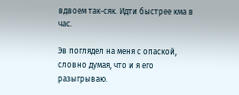вдвоем так-сяк. Идти быстрее кма в час.

Эв поглядел на меня с опаской, словно думая, что и я его разыгрываю.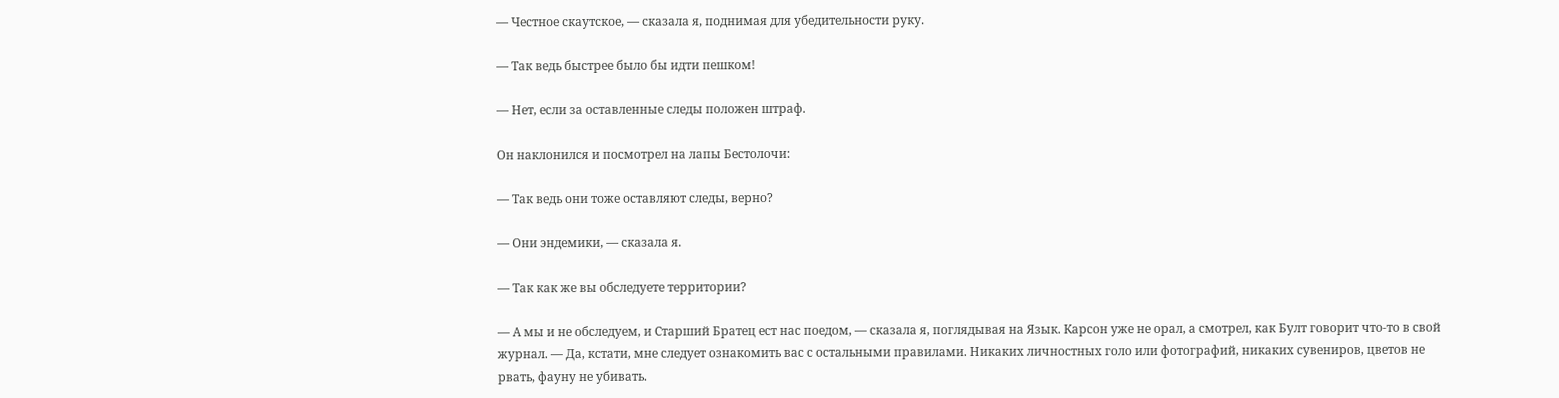— Честное скаутское, — сказала я, поднимая для убедительности руку.

— Так ведь быстрее было бы идти пешком!

— Нет, если за оставленные следы положен штраф.

Он наклонился и посмотрел на лапы Бестолочи:

— Так ведь они тоже оставляют следы, верно?

— Они эндемики, — сказала я.

— Так как же вы обследуете территории?

— А мы и не обследуем, и Старший Братец ест нас поедом, — сказала я, поглядывая на Язык. Карсон уже не орал, а смотрел, как Булт говорит что-то в свой журнал. — Да, кстати, мне следует ознакомить вас с остальными правилами. Никаких личностных голо или фотографий, никаких сувениров, цветов не рвать, фауну не убивать.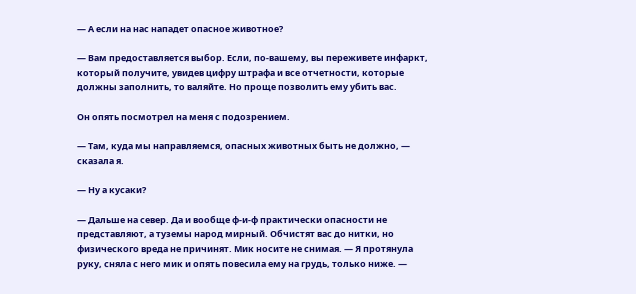— А если на нас нападет опасное животное?

— Вам предоставляется выбор. Если, по-вашему, вы переживете инфаркт, который получите, увидев цифру штрафа и все отчетности, которые должны заполнить, то валяйте. Но проще позволить ему убить вас.

Он опять посмотрел на меня с подозрением.

— Там, куда мы направляемся, опасных животных быть не должно, — сказала я.

— Ну а кусаки?

— Дальше на север. Да и вообще ф-и-ф практически опасности не представляют, а туземы народ мирный. Обчистят вас до нитки, но физического вреда не причинят. Мик носите не снимая. — Я протянула руку, сняла с него мик и опять повесила ему на грудь, только ниже. —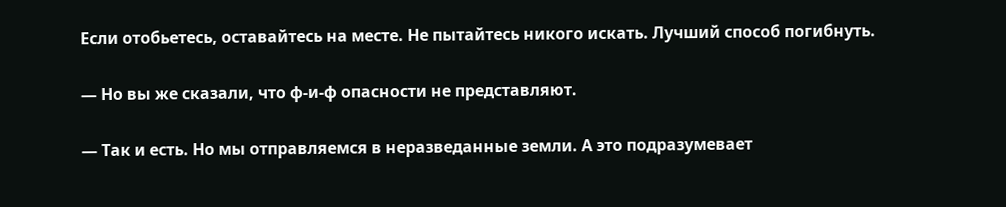Если отобьетесь, оставайтесь на месте. Не пытайтесь никого искать. Лучший способ погибнуть.

— Но вы же сказали, что ф-и-ф опасности не представляют.

— Так и есть. Но мы отправляемся в неразведанные земли. А это подразумевает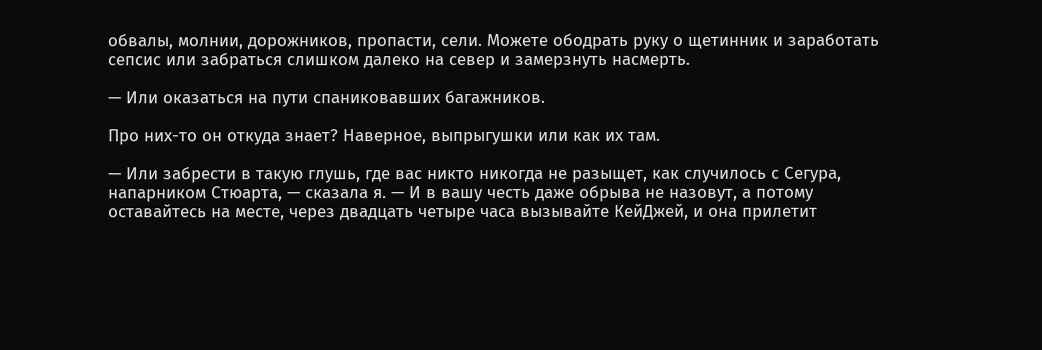обвалы, молнии, дорожников, пропасти, сели. Можете ободрать руку о щетинник и заработать сепсис или забраться слишком далеко на север и замерзнуть насмерть.

— Или оказаться на пути спаниковавших багажников.

Про них-то он откуда знает? Наверное, выпрыгушки или как их там.

— Или забрести в такую глушь, где вас никто никогда не разыщет, как случилось с Сегура, напарником Стюарта, — сказала я. — И в вашу честь даже обрыва не назовут, а потому оставайтесь на месте, через двадцать четыре часа вызывайте КейДжей, и она прилетит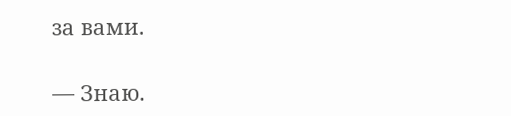за вами.

— Знаю.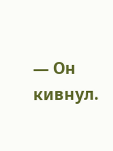— Он кивнул.